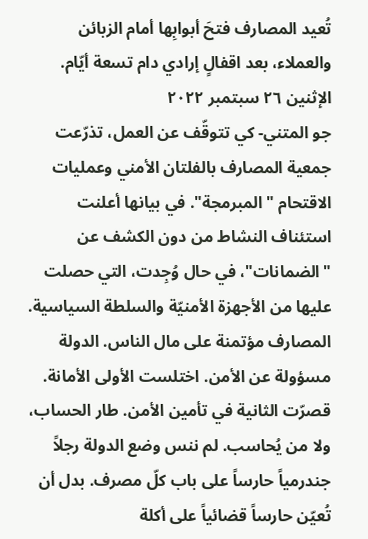تُعيد المصارف فتحَ أبوابِها أمام الزبائن والعملاء، بعد اقفالٍ إرادي دام تسعة أيّام.
الإثنين ٢٦ سبتمبر ٢٠٢٢
جو المتني- كي تتوقّف عن العمل، تذرّعت جمعية المصارف بالفلتان الأمني وعمليات الاقتحام "المبرمجة". في بيانها أعلنت استئناف النشاط من دون الكشف عن "الضمانات"، في حال وُجِدت، التي حصلت عليها من الأجهزة الأمنيّة والسلطة السياسية. المصارف مؤتمنة على مال الناس. الدولة مسؤولة عن الأمن. اختلست الأولى الأمانة. قصرّت الثانية في تأمين الأمن. طار الحساب، ولا من يُحاسب. لم ننس وضع الدولة رجلاً جندرمياً حارساً على باب كلّ مصرف. بدل أن تُعيّن حارساً قضائياً على أكلة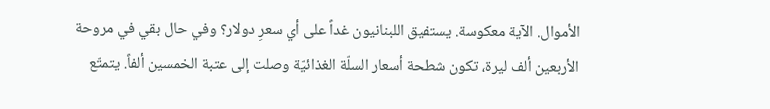الأموال. الآية معكوسة. يستفيق اللبنانيون غداً على أي سعرِ دولار؟ وفي حال بقي في مروحة الأربعين ألف ليرة، تكون شطحة أسعار السلّة الغذائيّة وصلت إلى عتبة الخمسين ألفاً. يتمتّع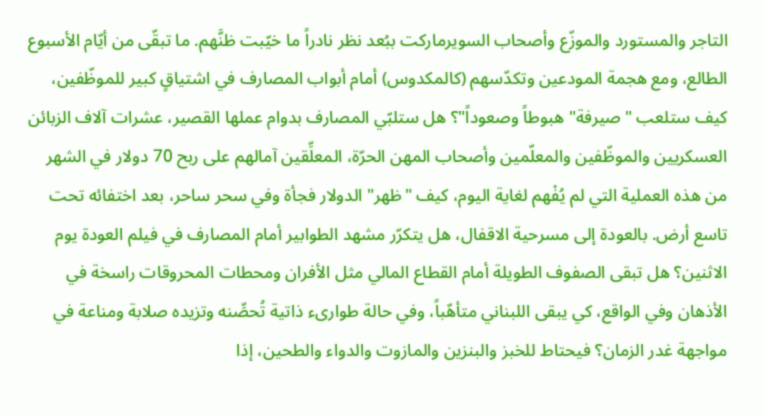التاجر والمستورد والموزّع وأصحاب السويرماركت ببُعد نظر نادراً ما خيّبت ظنَّهم. ما تبقّى من أيّام الأسبوع الطالع، ومع هجمة المودعين وتكدّسهم (كالمكدوس) أمام أبواب المصارف في اشتياقٍ كبير للموظّفين، كيف ستلعب "صيرفة" هبوطاً وصعوداً"؟ هل ستلبّي المصارف بدوام عملها القصير، عشرات آلاف الزبائن العسكريين والموظّفين والمعلّمين وأصحاب المهن الحرّة، المعلِّقين آمالهم على ربح 70 دولار في الشهر من هذه العملية التي لم يُفْهم لغاية اليوم، كيف "ظهر" الدولار فجأة وفي سحر ساحر، بعد اختفائه تحت تاسع أرض. بالعودة إلى مسرحية الاقفال، هل يتكرّر مشهد الطوابير أمام المصارف في فيلم العودة يوم الاثنين؟ هل تبقى الصفوف الطويلة أمام القطاع المالي مثل الأفران ومحطات المحروقات راسخة في الأذهان وفي الواقع، كي يبقى اللبناني متأهّباً، وفي حالة طوارىء ذاتية تُحصِّنه وتزيده صلابة ومناعة في مواجهة غدر الزمان؟ فيحتاط للخبز والبنزين والمازوت والدواء والطحين، إذا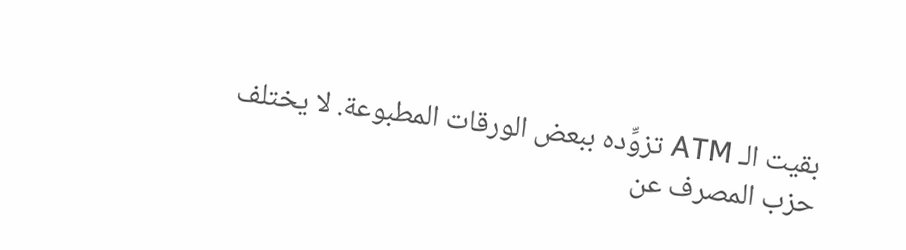بقيت الـ ATM تزوِّده ببعض الورقات المطبوعة. لا يختلف حزب المصرف عن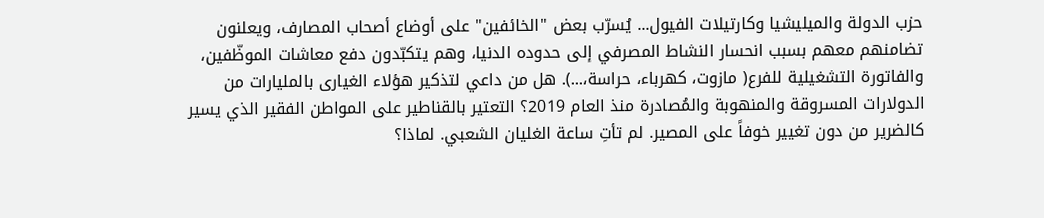حزب الدولة والميليشيا وكارتيلات الفيول... يُسرّب بعض "الخائفين" على أوضاع أصحاب المصارف، ويعلنون تضامنهم معهم بسبب انحسار النشاط المصرفي إلى حدوده الدنيا، وهم يتكبّدون دفع معاشات الموظّفين، والفاتورة التشغيلية للفرع( مازوت، كهرباء، حراسة،...). هل من داعي لتذكير هؤلاء الغيارى بالمليارات من الدولارات المسروقة والمنهوبة والمُصادرة منذ العام 2019؟ التعتير بالقناطير على المواطن الفقير الذي يسير كالضرير من دون تغيير خوفاً على المصير. لم تأتِ ساعة الغليان الشعبي. لماذا؟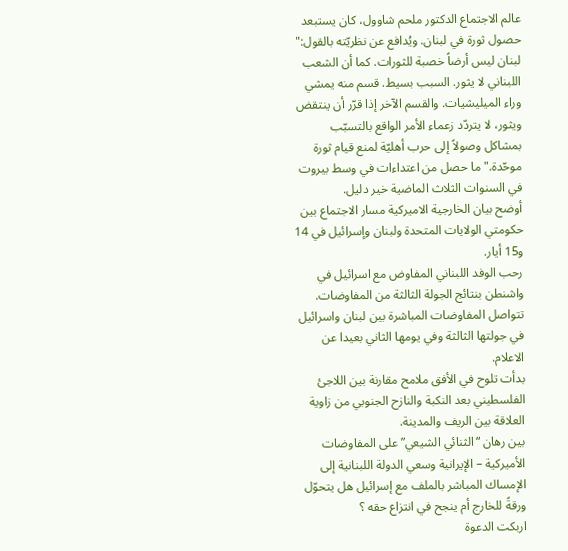عالم الاجتماع الدكتور ملحم شاوول، كان يستبعد حصول ثورة في لبنان. ويُدافع عن نظريّته بالقول:" لبنان ليس أرضاً خصبة للثورات. كما أن الشعب اللبناني لا يثور. السبب بسيط. قسم منه يمشي وراء الميليشيات. والقسم الآخر إذا قرّر أن ينتقض ويثور، لا يتردّد زعماء الأمر الواقع بالتسبّب بمشاكل وصولاً إلى حرب أهليّة لمنع قيام ثورة موحّدة." ما حصل من اعتداءات في وسط بيروت في السنوات الثلاث الماضية خير دليل.
أوضح بيان الخارجية الاميركية مسار الاجتماع بين حكومتي الولايات المتحدة ولبنان وإسرائيل في 14 و15 أيار.
رحب الوفد اللبناني المفاوض مع اسرائيل في واشنطن بنتائج الجولة الثالثة من المفاوضات.
تتواصل المفاوضات المباشرة بين لبنان واسرائيل في جولتها الثالثة وفي يومها الثاني بعيدا عن الاعلام.
بدأت تلوح في الأفق ملامح مقارنة بين اللاجئ الفلسطيني بعد النكبة والنازح الجنوبي من زاوية العلاقة بين الريف والمدينة.
بين رهان “الثنائي الشيعي” على المفاوضات الأميركية – الإيرانية وسعي الدولة اللبنانية إلى الإمساك المباشر بالملف مع إسرائيل هل يتحوّل ورقةً للخارج أم ينجح في انتزاع حقه ؟
اربكت الدعوة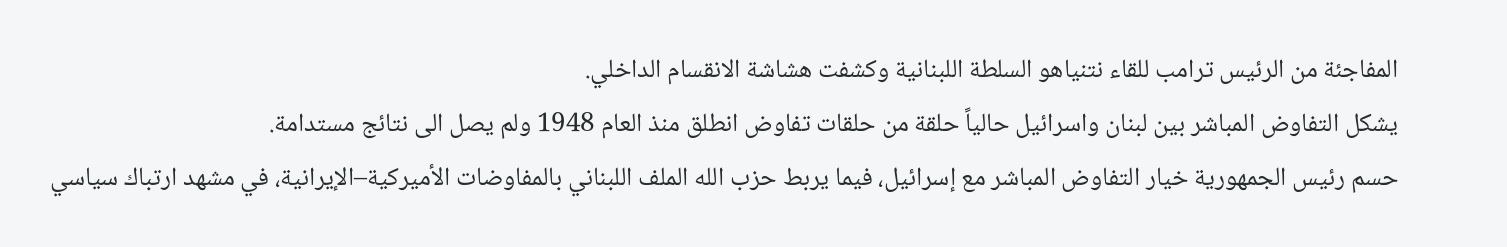المفاجئة من الرئيس ترامب للقاء نتنياهو السلطة اللبنانية وكشفت هشاشة الانقسام الداخلي.
يشكل التفاوض المباشر بين لبنان واسرائيل حالياً حلقة من حلقات تفاوض انطلق منذ العام 1948 ولم يصل الى نتائج مستدامة.
حسم رئيس الجمهورية خيار التفاوض المباشر مع إسرائيل، فيما يربط حزب الله الملف اللبناني بالمفاوضات الأميركية–الإيرانية، في مشهد ارتباك سياسي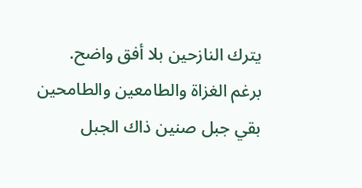يترك النازحين بلا أفق واضح.
برغم الغزاة والطامعين والطامحين بقي جبل صنين ذاك الجبل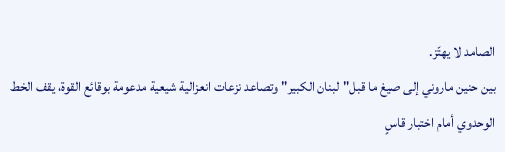الصامد لا يهتّز.
بين حنين ماروني إلى صيغ ما قبل"لبنان الكبير" وتصاعد نزعات انعزالية شيعية مدعومة بوقائع القوة، يقف الخط الوحدوي أمام اختبار قاسٍ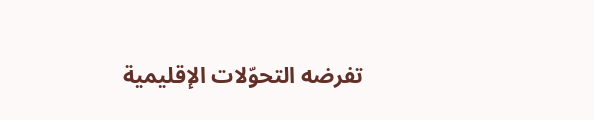تفرضه التحوّلات الإقليمية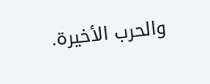والحرب الأخيرة.